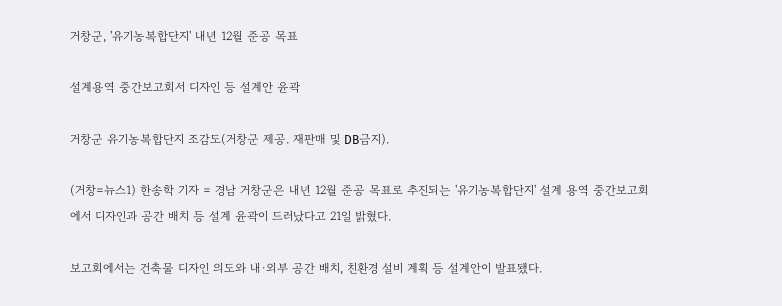거창군, '유기농복합단지' 내년 12월 준공 목표

설계용역 중간보고회서 디자인 등 설계안 윤곽

거창군 유기농복합단지 조감도(거창군 제공. 재판매 및 DB금지).

(거창=뉴스1) 한송학 기자 = 경남 거창군은 내년 12월 준공 목표로 추진되는 '유기농복합단지' 설계 용역 중간보고회에서 디자인과 공간 배치 등 설계 윤곽이 드러났다고 21일 밝혔다.

보고회에서는 건축물 디자인 의도와 내·외부 공간 배치, 친환경 설비 계획 등 설계안이 발표됐다.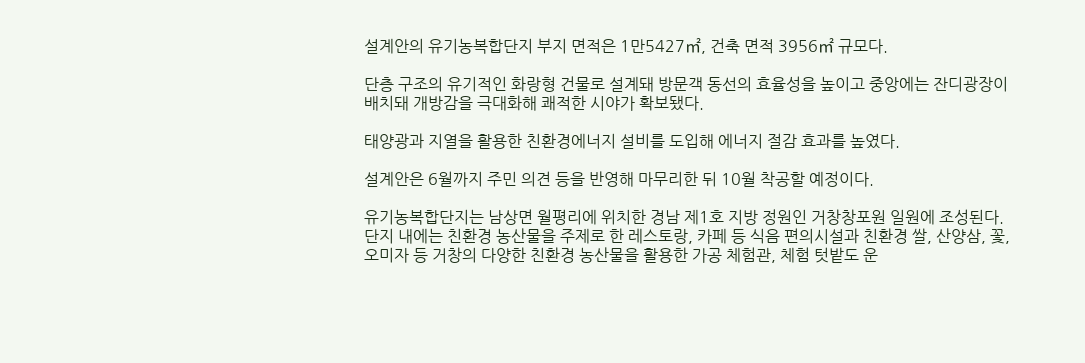설계안의 유기농복합단지 부지 면적은 1만5427㎡, 건축 면적 3956㎡ 규모다.

단층 구조의 유기적인 화랑형 건물로 설계돼 방문객 동선의 효율성을 높이고 중앙에는 잔디광장이 배치돼 개방감을 극대화해 쾌적한 시야가 확보됐다.

태양광과 지열을 활용한 친환경에너지 설비를 도입해 에너지 절감 효과를 높였다.

설계안은 6월까지 주민 의견 등을 반영해 마무리한 뒤 10월 착공할 예정이다.

유기농복합단지는 남상면 월평리에 위치한 경남 제1호 지방 정원인 거창창포원 일원에 조성된다. 단지 내에는 친환경 농산물을 주제로 한 레스토랑, 카페 등 식음 편의시설과 친환경 쌀, 산양삼, 꽃, 오미자 등 거창의 다양한 친환경 농산물을 활용한 가공 체험관, 체험 텃밭도 운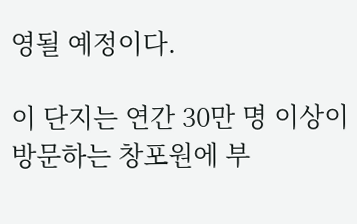영될 예정이다.

이 단지는 연간 30만 명 이상이 방문하는 창포원에 부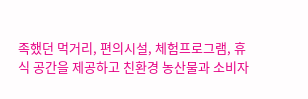족했던 먹거리, 편의시설, 체험프로그램, 휴식 공간을 제공하고 친환경 농산물과 소비자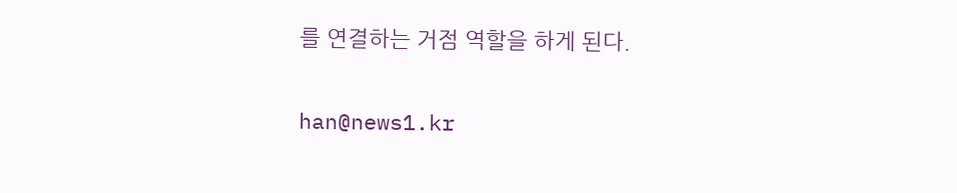를 연결하는 거점 역할을 하게 된다.

han@news1.kr